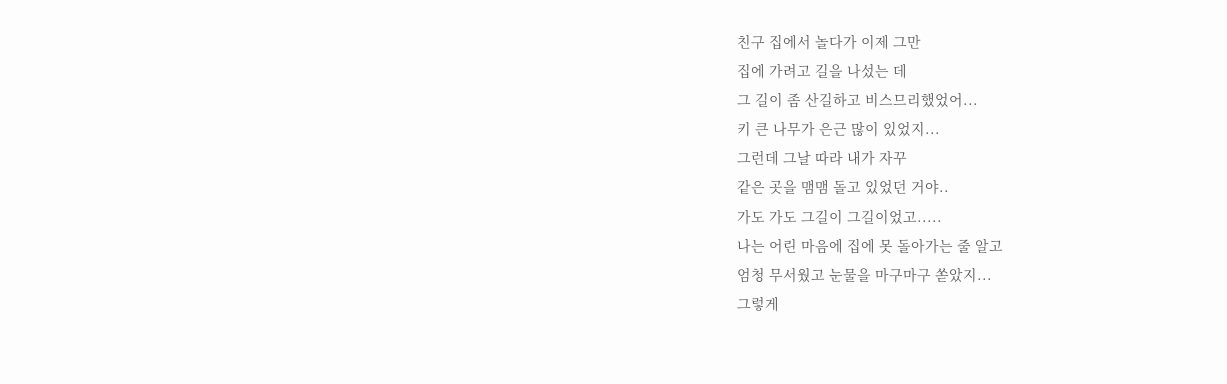친구 집에서 놀다가 이제 그만
집에 가려고 길을 나섰는 데
그 길이 좀 산길하고 비스므리했었어...
키 큰 나무가 은근 많이 있었지...
그런데 그날 따라 내가 자꾸
같은 곳을 맴맴 돌고 있었던 거야..
가도 가도 그길이 그길이었고.....
나는 어린 마음에 집에 못 돌아가는 줄 알고
엄청 무서웠고 눈물을 마구마구 쏟았지...
그렇게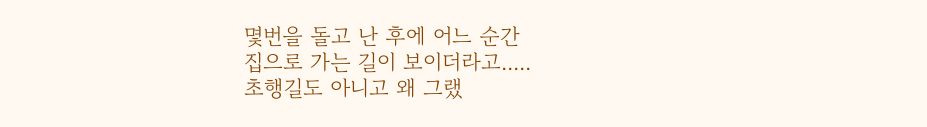몇번을 돌고 난 후에 어느 순간
집으로 가는 길이 보이더라고.....
초행길도 아니고 왜 그랬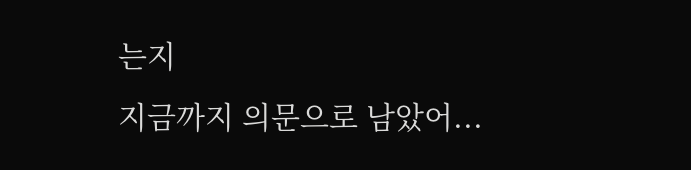는지
지금까지 의문으로 남았어...